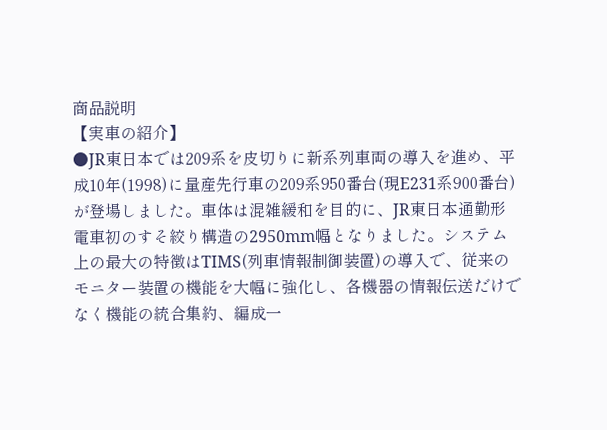商品説明
【実車の紹介】
●JR東日本では209系を皮切りに新系列車両の導入を進め、平成10年(1998)に量産先行車の209系950番台(現E231系900番台)が登場しました。車体は混雑緩和を目的に、JR東日本通勤形電車初のすそ絞り構造の2950mm幅となりました。システム上の最大の特徴はTIMS(列車情報制御装置)の導入で、従来のモニター装置の機能を大幅に強化し、各機器の情報伝送だけでなく機能の統合集約、編成一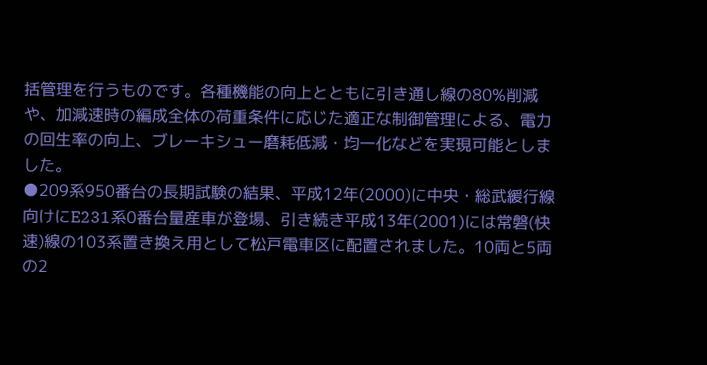括管理を行うものです。各種機能の向上とともに引き通し線の80%削減や、加減速時の編成全体の荷重条件に応じた適正な制御管理による、電力の回生率の向上、ブレーキシュー磨耗低減・均一化などを実現可能としました。
●209系950番台の長期試験の結果、平成12年(2000)に中央・総武緩行線向けにE231系0番台量産車が登場、引き続き平成13年(2001)には常磐(快速)線の103系置き換え用として松戸電車区に配置されました。10両と5両の2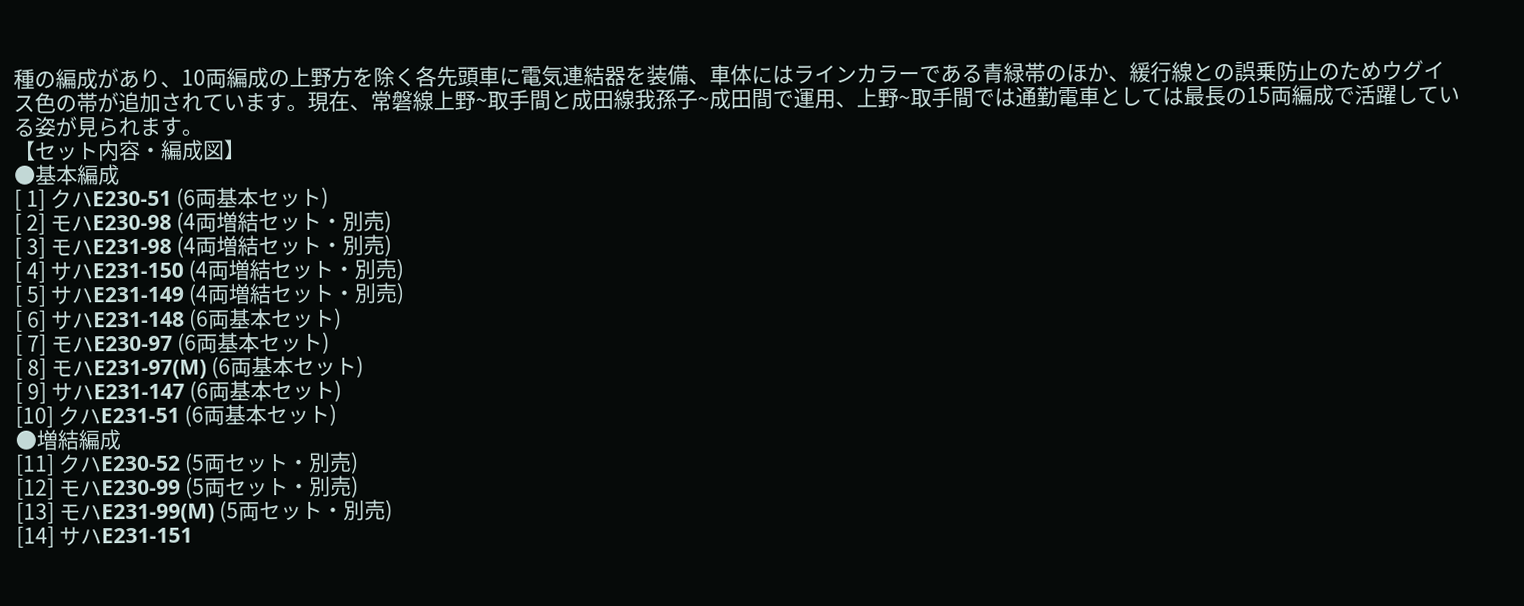種の編成があり、10両編成の上野方を除く各先頭車に電気連結器を装備、車体にはラインカラーである青緑帯のほか、緩行線との誤乗防止のためウグイス色の帯が追加されています。現在、常磐線上野~取手間と成田線我孫子~成田間で運用、上野~取手間では通勤電車としては最長の15両編成で活躍している姿が見られます。
【セット内容・編成図】
●基本編成
[ 1] クハE230-51 (6両基本セット)
[ 2] モハE230-98 (4両増結セット・別売)
[ 3] モハE231-98 (4両増結セット・別売)
[ 4] サハE231-150 (4両増結セット・別売)
[ 5] サハE231-149 (4両増結セット・別売)
[ 6] サハE231-148 (6両基本セット)
[ 7] モハE230-97 (6両基本セット)
[ 8] モハE231-97(M) (6両基本セット)
[ 9] サハE231-147 (6両基本セット)
[10] クハE231-51 (6両基本セット)
●増結編成
[11] クハE230-52 (5両セット・別売)
[12] モハE230-99 (5両セット・別売)
[13] モハE231-99(M) (5両セット・別売)
[14] サハE231-151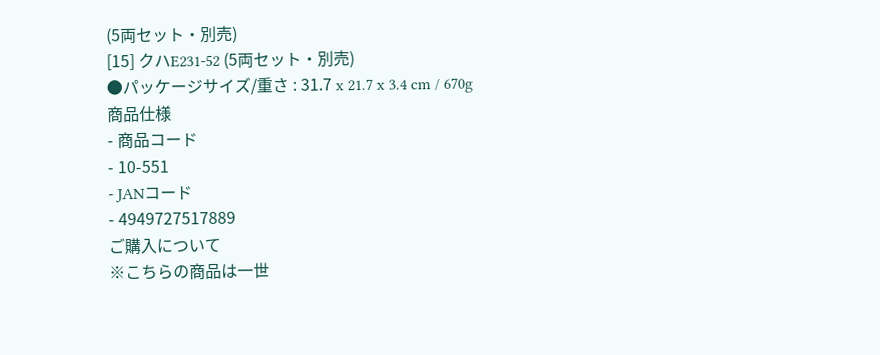(5両セット・別売)
[15] クハE231-52 (5両セット・別売)
●パッケージサイズ/重さ : 31.7 x 21.7 x 3.4 cm / 670g
商品仕様
- 商品コード
- 10-551
- JANコード
- 4949727517889
ご購入について
※こちらの商品は一世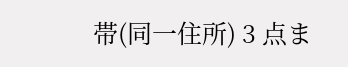帯(同一住所) 3 点ま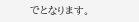でとなります。